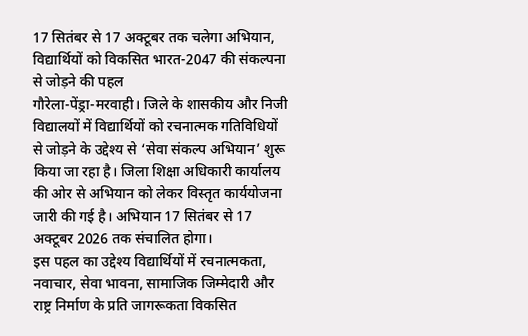17 सितंबर से 17 अक्टूबर तक चलेगा अभियान, विद्यार्थियों को विकसित भारत-2047 की संकल्पना से जोड़ने की पहल
गौरेला-पेंड्रा-मरवाही। जिले के शासकीय और निजी विद्यालयों में विद्यार्थियों को रचनात्मक गतिविधियों से जोड़ने के उद्देश्य से ‘सेवा संकल्प अभियान’ शुरू किया जा रहा है। जिला शिक्षा अधिकारी कार्यालय की ओर से अभियान को लेकर विस्तृत कार्ययोजना जारी की गई है। अभियान 17 सितंबर से 17 अक्टूबर 2026 तक संचालित होगा।
इस पहल का उद्देश्य विद्यार्थियों में रचनात्मकता, नवाचार, सेवा भावना, सामाजिक जिम्मेदारी और राष्ट्र निर्माण के प्रति जागरूकता विकसित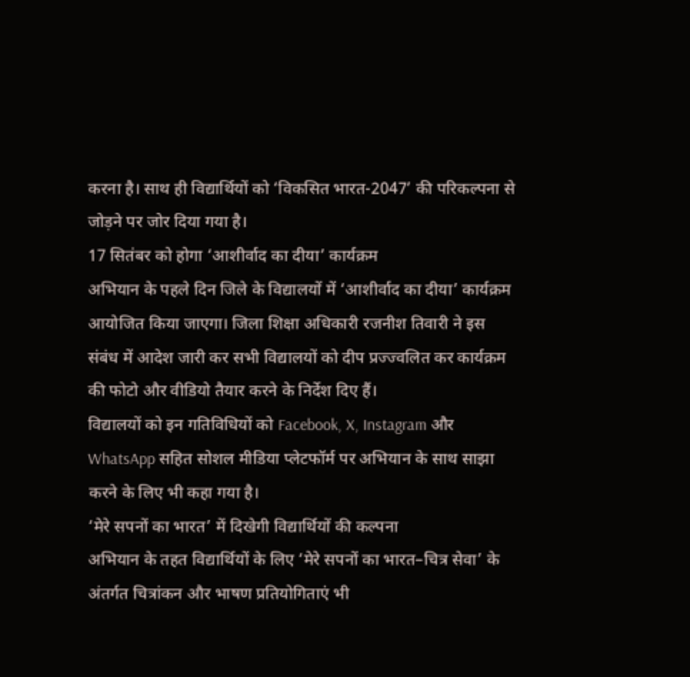करना है। साथ ही विद्यार्थियों को ‘विकसित भारत-2047’ की परिकल्पना से जोड़ने पर जोर दिया गया है।
17 सितंबर को होगा ‘आशीर्वाद का दीया’ कार्यक्रम
अभियान के पहले दिन जिले के विद्यालयों में ‘आशीर्वाद का दीया’ कार्यक्रम आयोजित किया जाएगा। जिला शिक्षा अधिकारी रजनीश तिवारी ने इस संबंध में आदेश जारी कर सभी विद्यालयों को दीप प्रज्ज्वलित कर कार्यक्रम की फोटो और वीडियो तैयार करने के निर्देश दिए हैं।
विद्यालयों को इन गतिविधियों को Facebook, X, Instagram और WhatsApp सहित सोशल मीडिया प्लेटफॉर्म पर अभियान के साथ साझा करने के लिए भी कहा गया है।
‘मेरे सपनों का भारत’ में दिखेगी विद्यार्थियों की कल्पना
अभियान के तहत विद्यार्थियों के लिए ‘मेरे सपनों का भारत–चित्र सेवा’ के अंतर्गत चित्रांकन और भाषण प्रतियोगिताएं भी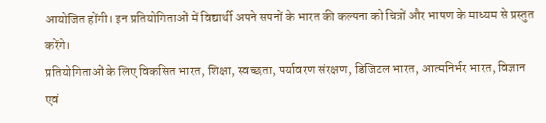आयोजित होंगी। इन प्रतियोगिताओं में विद्यार्थी अपने सपनों के भारत की कल्पना को चित्रों और भाषण के माध्यम से प्रस्तुत करेंगे।
प्रतियोगिताओं के लिए विकसित भारत, शिक्षा, स्वच्छता, पर्यावरण संरक्षण, डिजिटल भारत, आत्मनिर्भर भारत, विज्ञान एवं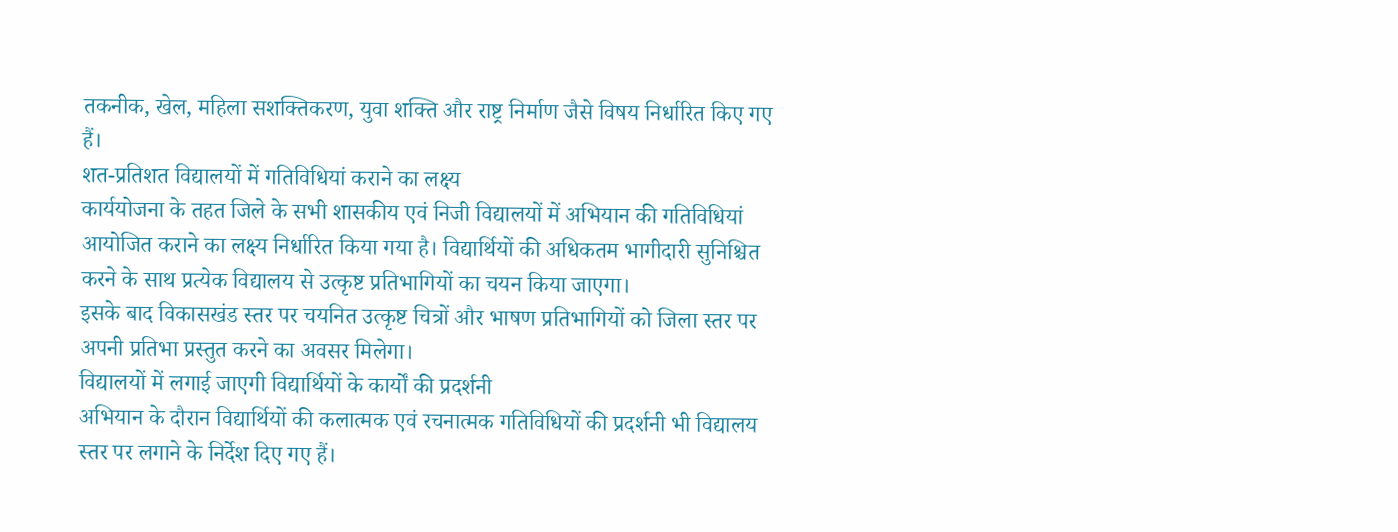तकनीक, खेल, महिला सशक्तिकरण, युवा शक्ति और राष्ट्र निर्माण जैसे विषय निर्धारित किए गए हैं।
शत-प्रतिशत विद्यालयों में गतिविधियां कराने का लक्ष्य
कार्ययोजना के तहत जिले के सभी शासकीय एवं निजी विद्यालयों में अभियान की गतिविधियां आयोजित कराने का लक्ष्य निर्धारित किया गया है। विद्यार्थियों की अधिकतम भागीदारी सुनिश्चित करने के साथ प्रत्येक विद्यालय से उत्कृष्ट प्रतिभागियों का चयन किया जाएगा।
इसके बाद विकासखंड स्तर पर चयनित उत्कृष्ट चित्रों और भाषण प्रतिभागियों को जिला स्तर पर अपनी प्रतिभा प्रस्तुत करने का अवसर मिलेगा।
विद्यालयों में लगाई जाएगी विद्यार्थियों के कार्यों की प्रदर्शनी
अभियान के दौरान विद्यार्थियों की कलात्मक एवं रचनात्मक गतिविधियों की प्रदर्शनी भी विद्यालय स्तर पर लगाने के निर्देश दिए गए हैं।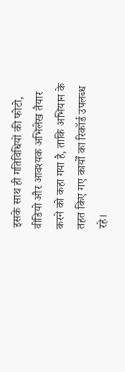इसके साथ ही गतिविधियों की फोटो, वीडियो और आवश्यक अभिलेख तैयार करने को कहा गया है, ताकि अभियान के तहत किए गए कार्यों का रिकॉर्ड उपलब्ध रहे।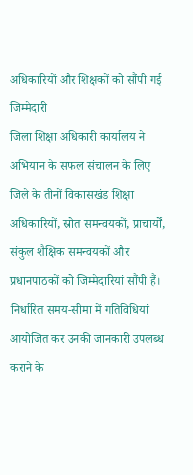अधिकारियों और शिक्षकों को सौंपी गई जिम्मेदारी
जिला शिक्षा अधिकारी कार्यालय ने अभियान के सफल संचालन के लिए जिले के तीनों विकासखंड शिक्षा अधिकारियों, स्रोत समन्वयकों, प्राचार्यों, संकुल शैक्षिक समन्वयकों और प्रधानपाठकों को जिम्मेदारियां सौंपी हैं। निर्धारित समय-सीमा में गतिविधियां आयोजित कर उनकी जानकारी उपलब्ध कराने के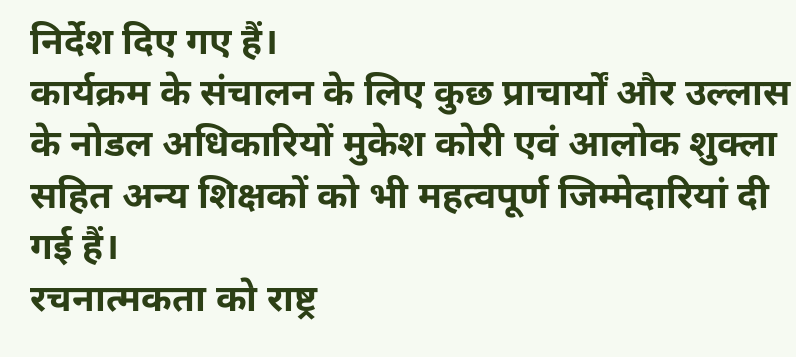निर्देश दिए गए हैं।
कार्यक्रम के संचालन के लिए कुछ प्राचार्यों और उल्लास के नोडल अधिकारियों मुकेश कोरी एवं आलोक शुक्ला सहित अन्य शिक्षकों को भी महत्वपूर्ण जिम्मेदारियां दी गई हैं।
रचनात्मकता को राष्ट्र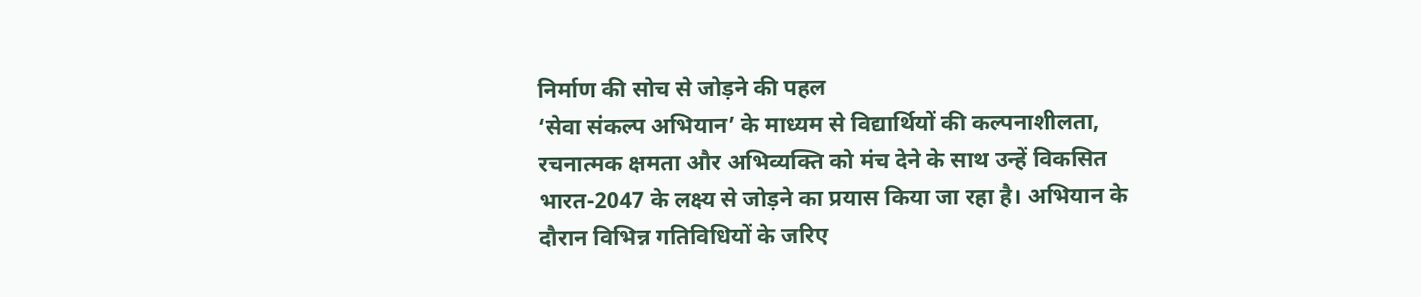निर्माण की सोच से जोड़ने की पहल
‘सेवा संकल्प अभियान’ के माध्यम से विद्यार्थियों की कल्पनाशीलता, रचनात्मक क्षमता और अभिव्यक्ति को मंच देने के साथ उन्हें विकसित भारत-2047 के लक्ष्य से जोड़ने का प्रयास किया जा रहा है। अभियान के दौरान विभिन्न गतिविधियों के जरिए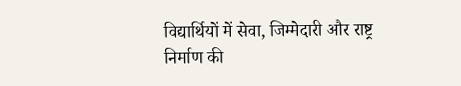विद्यार्थियों में सेवा, जिम्मेदारी और राष्ट्र निर्माण की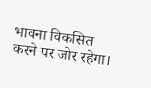भावना विकसित करने पर जोर रहेगा।